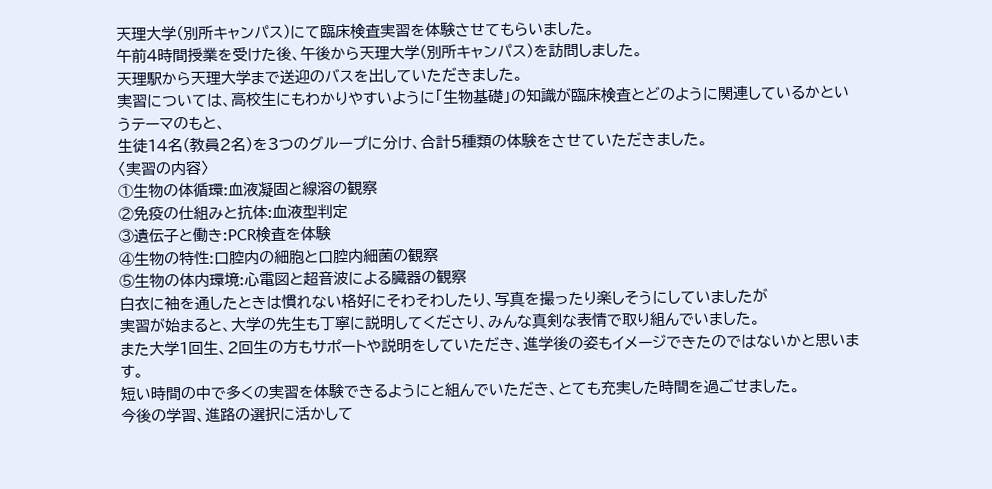天理大学(別所キャンパス)にて臨床検査実習を体験させてもらいました。
午前4時間授業を受けた後、午後から天理大学(別所キャンパス)を訪問しました。
天理駅から天理大学まで送迎のバスを出していただきました。
実習については、高校生にもわかりやすいように「生物基礎」の知識が臨床検査とどのように関連しているかというテーマのもと、
生徒14名(教員2名)を3つのグループに分け、合計5種類の体験をさせていただきました。
〈実習の内容〉
①生物の体循環:血液凝固と線溶の観察
②免疫の仕組みと抗体:血液型判定
③遺伝子と働き:PCR検査を体験
④生物の特性:口腔内の細胞と口腔内細菌の観察
⑤生物の体内環境:心電図と超音波による臓器の観察
白衣に袖を通したときは慣れない格好にそわそわしたり、写真を撮ったり楽しそうにしていましたが
実習が始まると、大学の先生も丁寧に説明してくださり、みんな真剣な表情で取り組んでいました。
また大学1回生、2回生の方もサポートや説明をしていただき、進学後の姿もイメージできたのではないかと思います。
短い時間の中で多くの実習を体験できるようにと組んでいただき、とても充実した時間を過ごせました。
今後の学習、進路の選択に活かして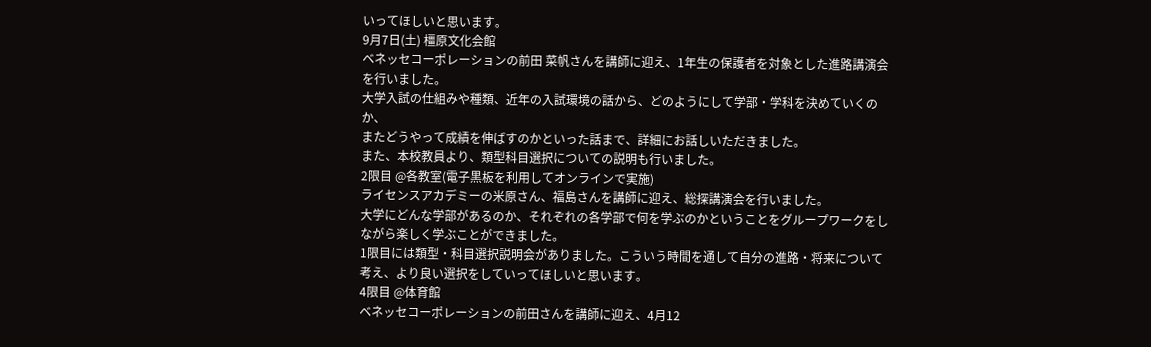いってほしいと思います。
9月7日(土) 橿原文化会館
ベネッセコーポレーションの前田 菜帆さんを講師に迎え、1年生の保護者を対象とした進路講演会を行いました。
大学入試の仕組みや種類、近年の入試環境の話から、どのようにして学部・学科を決めていくのか、
またどうやって成績を伸ばすのかといった話まで、詳細にお話しいただきました。
また、本校教員より、類型科目選択についての説明も行いました。
2限目 @各教室(電子黒板を利用してオンラインで実施)
ライセンスアカデミーの米原さん、福島さんを講師に迎え、総探講演会を行いました。
大学にどんな学部があるのか、それぞれの各学部で何を学ぶのかということをグループワークをしながら楽しく学ぶことができました。
1限目には類型・科目選択説明会がありました。こういう時間を通して自分の進路・将来について考え、より良い選択をしていってほしいと思います。
4限目 @体育館
ベネッセコーポレーションの前田さんを講師に迎え、4月12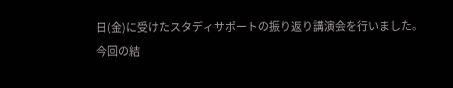日(金)に受けたスタディサポートの振り返り講演会を行いました。
今回の結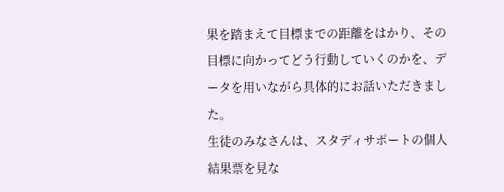果を踏まえて目標までの距離をはかり、その目標に向かってどう行動していくのかを、データを用いながら具体的にお話いただきました。
生徒のみなさんは、スタディサポートの個人結果票を見な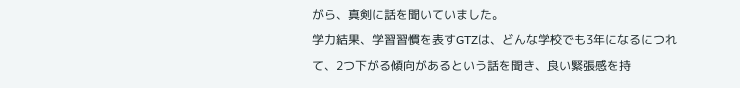がら、真剣に話を聞いていました。
学力結果、学習習慣を表すGTZは、どんな学校でも3年になるにつれて、2つ下がる傾向があるという話を聞き、良い緊張感を持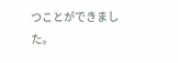つことができました。